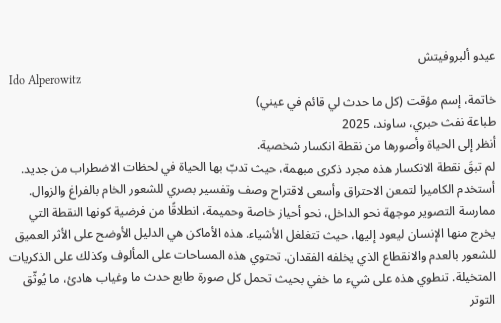عيدو ألبروفيتش
Ido Alperowitz
خاتمة، إسم مؤقت (كل ما حدث لي قائم في عيني)
طباعة نفث حبري، ساوند، 2025
أنظر إلى الحياة وأصورها من نقطة انكسار شخصية.
لم تبقَ نقطة الانكسار هذه مجرد ذكرى مبهمة، حيث تدبّ بها الحياة في لحظات الاضطراب من جديد.
أستخدم الكاميرا لتمعن الاحتراق وأسعى لاقتراح وصف وتفسير بصري للشعور الخام بالفراغ والزوال.
ممارسة التصوير موجهة نحو الداخل، نحو أحياز خاصة وحميمة، انطلاقًا من فرضية كونها النقطة التي يخرج منها الإنسان ليعود إليها، حيث تتغلغل الأشياء. هذه الأماكن هي الدليل الأوضح على الأثر العميق للشعور بالعدم والانقطاع الذي يخلفه الفقدان. تحتوي هذه المساحات على المألوف وكذلك على الذكريات المتخيلة. تنطوي هذه على شيء ما خفي بحيث تحمل كل صورة طابع حدث ما وغياب هادئ، ما يُوثّق التوتر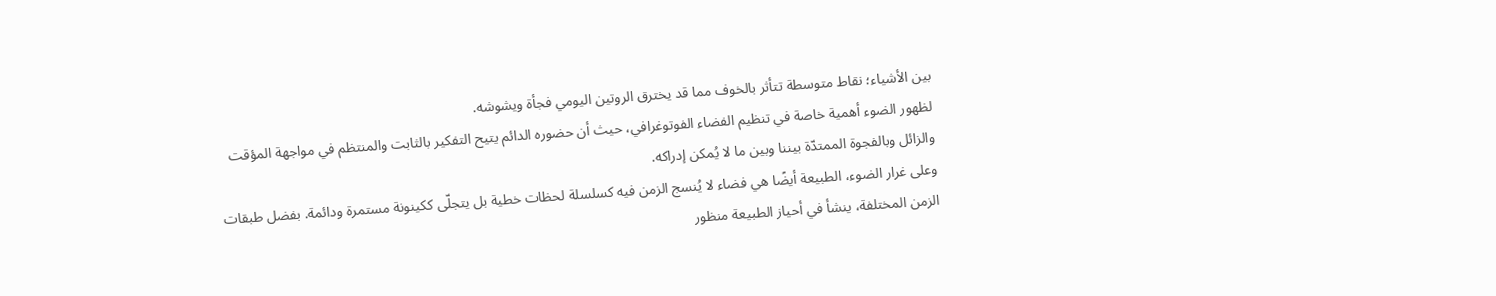بين الأشياء؛ نقاط متوسطة تتأثر بالخوف مما قد يخترق الروتين اليومي فجأة ويشوشه.
لظهور الضوء أهمية خاصة في تنظيم الفضاء الفوتوغرافي، حيث أن حضوره الدائم يتيح التفكير بالثابت والمنتظم في مواجهة المؤقت والزائل وبالفجوة الممتدّة بيننا وبين ما لا يُمكن إدراكه.
وعلى غرار الضوء، الطبيعة أيضًا هي فضاء لا يُنسج الزمن فيه كسلسلة لحظات خطية بل يتجلّى ككينونة مستمرة ودائمة. بفضل طبقات الزمن المختلفة، ينشأ في أحياز الطبيعة منظور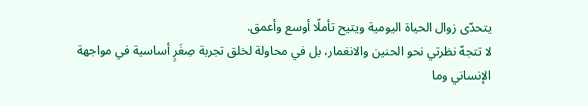يتحدّى زوال الحياة اليومية ويتيح تأملًا أوسع وأعمق.
لا تتجهّ نظرتي نحو الحنين والانغمار، بل في محاولة لخلق تجربة صِغَرٍ أساسية في مواجهة الإنساني وما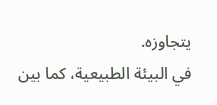يتجاوزه.
في البيئة الطبيعية، كما بين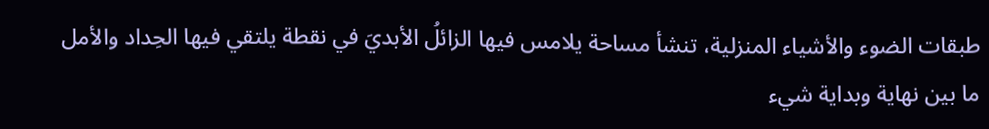طبقات الضوء والأشياء المنزلية، تنشأ مساحة يلامس فيها الزائلُ الأبديَ في نقطة يلتقي فيها الحِداد والأمل ما بين نهاية وبداية شيء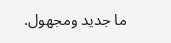ما جديد ومجهول.